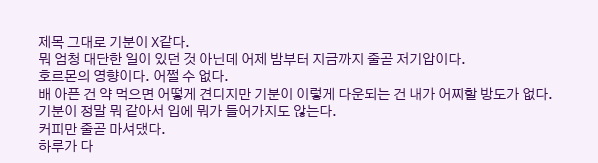제목 그대로 기분이 X같다.
뭐 엄청 대단한 일이 있던 것 아닌데 어제 밤부터 지금까지 줄곧 저기압이다.
호르몬의 영향이다. 어쩔 수 없다.
배 아픈 건 약 먹으면 어떻게 견디지만 기분이 이렇게 다운되는 건 내가 어찌할 방도가 없다.
기분이 정말 뭐 같아서 입에 뭐가 들어가지도 않는다.
커피만 줄곧 마셔댔다.
하루가 다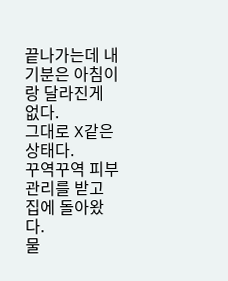끝나가는데 내 기분은 아침이랑 달라진게 없다.
그대로 X같은 상태다.
꾸역꾸역 피부관리를 받고 집에 돌아왔다.
물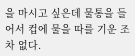을 마시고 싶은데 물통을 들어서 컵에 물을 따를 기운 조차 없다.